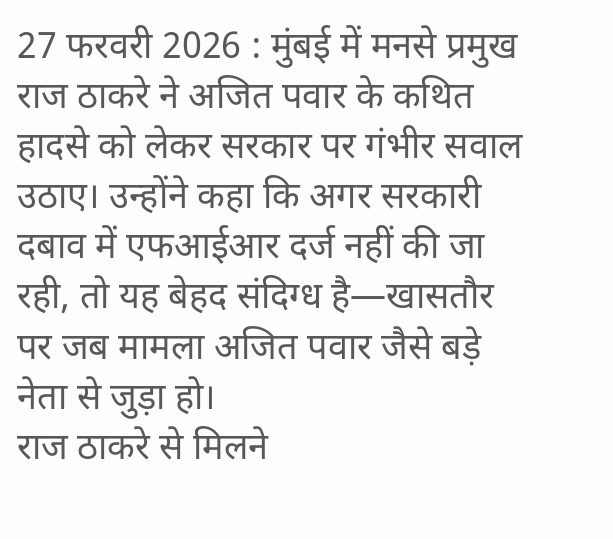27 फरवरी 2026 : मुंबई में मनसे प्रमुख राज ठाकरे ने अजित पवार के कथित हादसे को लेकर सरकार पर गंभीर सवाल उठाए। उन्होंने कहा कि अगर सरकारी दबाव में एफआईआर दर्ज नहीं की जा रही, तो यह बेहद संदिग्ध है—खासतौर पर जब मामला अजित पवार जैसे बड़े नेता से जुड़ा हो।
राज ठाकरे से मिलने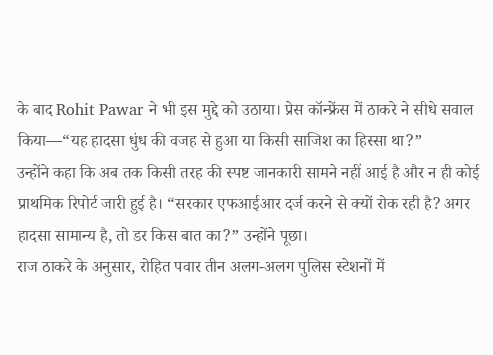के बाद Rohit Pawar ने भी इस मुद्दे को उठाया। प्रेस कॉन्फ्रेंस में ठाकरे ने सीधे सवाल किया—“यह हादसा धुंध की वजह से हुआ या किसी साजिश का हिस्सा था?”
उन्होंने कहा कि अब तक किसी तरह की स्पष्ट जानकारी सामने नहीं आई है और न ही कोई प्राथमिक रिपोर्ट जारी हुई है। “सरकार एफआईआर दर्ज करने से क्यों रोक रही है? अगर हादसा सामान्य है, तो डर किस बात का?” उन्होंने पूछा।
राज ठाकरे के अनुसार, रोहित पवार तीन अलग-अलग पुलिस स्टेशनों में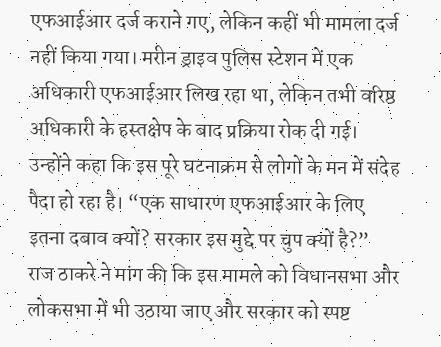एफआईआर दर्ज कराने गए, लेकिन कहीं भी मामला दर्ज नहीं किया गया। मरीन ड्राइव पुलिस स्टेशन में एक अधिकारी एफआईआर लिख रहा था, लेकिन तभी वरिष्ठ अधिकारी के हस्तक्षेप के बाद प्रक्रिया रोक दी गई।
उन्होंने कहा कि इस पूरे घटनाक्रम से लोगों के मन में संदेह पैदा हो रहा है। “एक साधारण एफआईआर के लिए इतना दबाव क्यों? सरकार इस मुद्दे पर चुप क्यों है?”
राज ठाकरे ने मांग की कि इस मामले को विधानसभा और लोकसभा में भी उठाया जाए और सरकार को स्पष्ट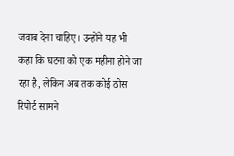जवाब देना चाहिए। उन्होंने यह भी कहा कि घटना को एक महीना होने जा रहा है, लेकिन अब तक कोई ठोस रिपोर्ट सामने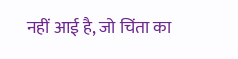नहीं आई है, जो चिंता का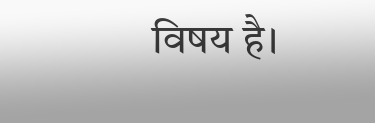विषय है।